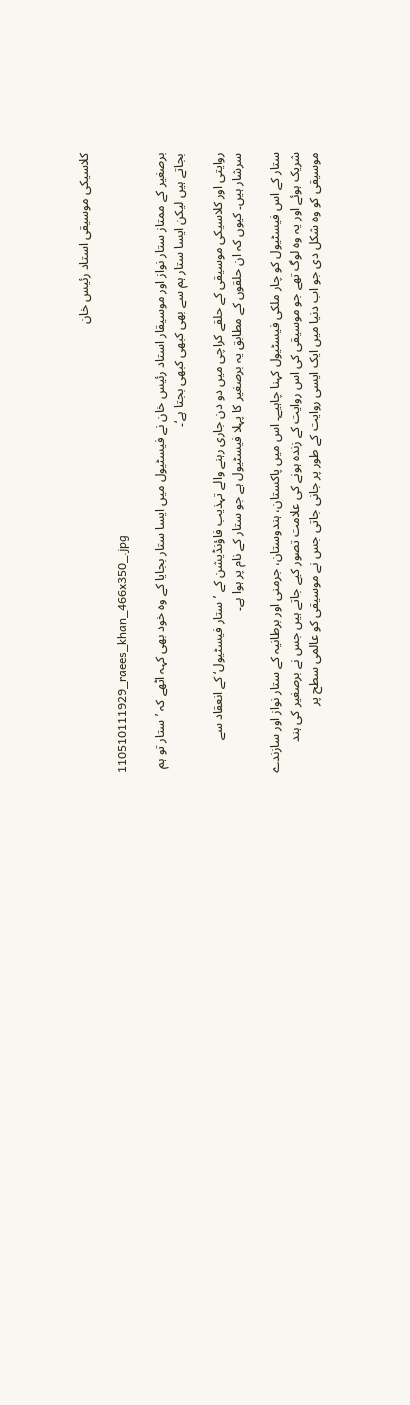کلاسیکی موسیقی استاد رئیس خان

110510111929_raees_khan_466x350_.jpg

برصغیر کے ممتاز ستار نواز اور موسیقار استاد رئیس خان نے فیسٹیول میں ایسا ستار بجایا کے وہ خود بھی کہہ اٹھے کہ ’ستار تو ہم بجاتے ہیں لیکن ایسا ستار ہم سے بھی کبھی کبھی بجتا ہے‘۔

روایتی اور کلاسیکی موسیقی کے حلقے کراچی میں دو دن جاری رہنے والے تہذیب فاؤنڈیشن کے ’ستار فیسٹیول‘ کے انعقاد سے سرشار ہیں۔ کیوں کہ ان حلقوں کے مطابق یہ برصغیر کا پہلا فیسٹیول ہے جو ستار کے نام پر ہوا ہے۔

ستار کے اس فیسٹیول کو چار ملکی فیسٹیول کہنا چاہیے۔ اس میں پاکستان، ہندوستان، جرمنی اور برطانیہ کے ستار نواز اور سازندے شریک ہوئے اور یہ وہ لوگ تھے جو موسیقی کی اس روایت کے زندہ ہونے کی علامت تصور کیے جاتے ہیں جس نے برصغیر کی ہند موسیقی کو وہ شکل دی جو اب دنیا میں ایک ایسی روایت کے طور پر جانی جاتی جس نے موسیقی کو عالمی سطح پر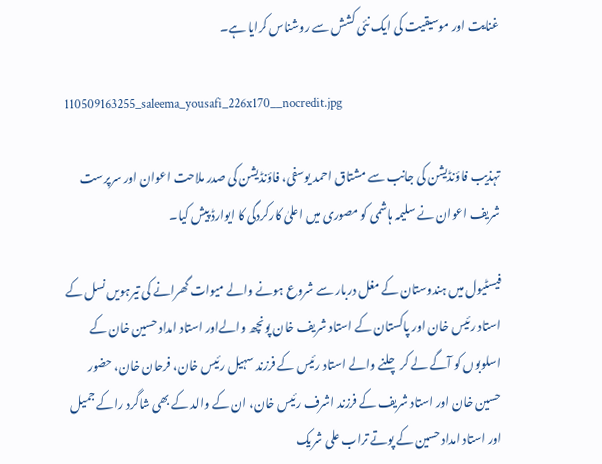غنایت اور موسیقیت کی ایک نئی کشش سے روشناس کرایا ہے۔

110509163255_saleema_yousafi_226x170__nocredit.jpg

تہذیب فاؤنڈیشن کی جانب سے مشتاق احمد یوسفی، فاؤنڈیشن کی صدر ملاحت اعوان اور سرپرست شریف اعوان نے سلیمہ ہاشمی کو مصوری میں اعلیٰ کارکردگی کا ایوارڈ پیش کیا۔

فیسٹیول میں ہندوستان کے مغل دربار سے شروع ہونے والے میوات گھرانے کی تیرہویں نسل کے استاد رئیس خان اور پاکستان کے استاد شریف خان پونچھ والےاور استاد امداد حسین خان کے اسلوبوں کو آگے لے کر چلنے والے استاد رئیس کے فرزند سہیل رئیس خان، فرحان خان، حضور حسین خان اور استاد شریف کے فرزند اشرف رئیس خان، ان کے والد کے بھی شاگرد راکے جمیل اور استاد امداد حسین کے پوتے تراب علی شریک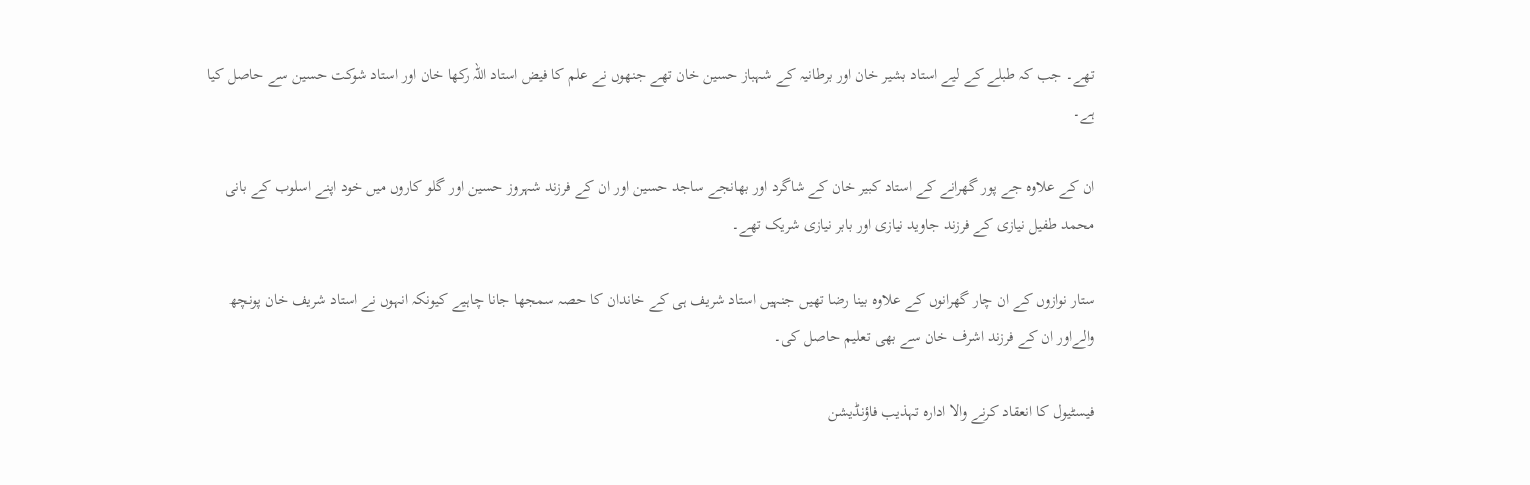تھے۔ جب کہ طبلے کے لیے استاد بشیر خان اور برطانیہ کے شہباز حسین خان تھے جنھوں نے علم کا فیض استاد اللہ رکھا خان اور استاد شوکت حسین سے حاصل کیا ہے۔

ان کے علاوہ جے پور گھرانے کے استاد کبیر خان کے شاگرد اور بھانجے ساجد حسین اور ان کے فرزند شہروز حسین اور گلو کاروں میں خود اپنے اسلوب کے بانی محمد طفیل نیازی کے فرزند جاوید نیازی اور بابر نیازی شریک تھے۔

ستار نوازوں کے ان چار گھرانوں کے علاوہ بینا رضا تھیں جنہیں استاد شریف ہی کے خاندان کا حصہ سمجھا جانا چاہیے کیونکہ انہوں نے استاد شریف خان پونچھ والےاور ان کے فرزند اشرف خان سے بھی تعلیم حاصل کی۔

فیسٹیول کا انعقاد کرنے والا ادارہ تہذیب فاؤنڈیشن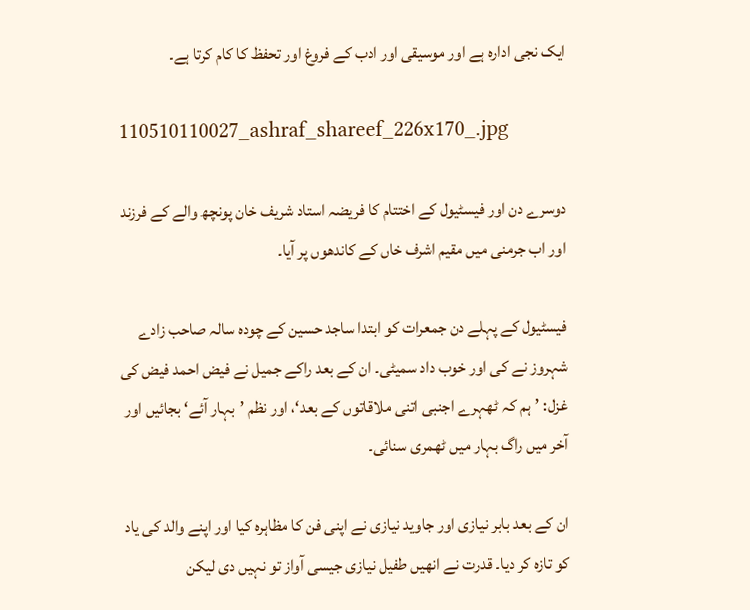ایک نجی ادارہ ہے اور موسیقی اور ادب کے فروغ اور تحفظ کا کام کرتا ہے۔

110510110027_ashraf_shareef_226x170_.jpg

دوسرے دن اور فیسٹیول کے اختتام کا فریضہ استاد شریف خان پونچھ والے کے فرزند اور اب جرمنی میں مقیم اشرف خاں کے کاندھوں پر آیا۔

فیسٹیول کے پہلے دن جمعرات کو ابتدا ساجد حسین کے چودہ سالہ صاحب زادے شہروز نے کی اور خوب داد سمیٹی۔ ان کے بعد راکے جمیل نے فیض احمد فیض کی غزل: ’ہم کہ ٹھہرے اجنبی اتنی ملاقاتوں کے بعد‘، اور نظم ’بہار آئے‘ بجائیں اور آخر میں راگ بہار میں ٹھمری سنائی۔

ان کے بعد بابر نیازی اور جاوید نیازی نے اپنی فن کا مظاہرہ کیا اور اپنے والد کی یاد کو تازہ کر دیا۔ قدرت نے انھیں طفیل نیازی جیسی آواز تو نہیں دی لیکن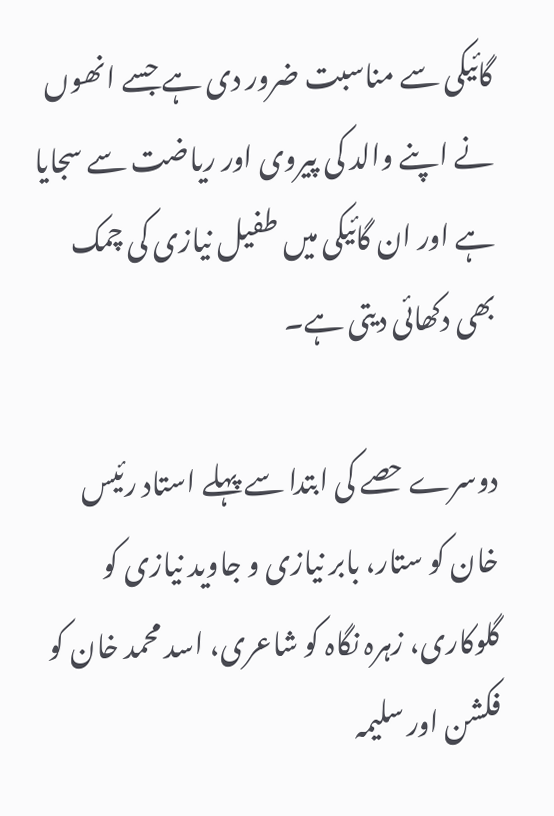گائیکی سے مناسبت ضرور دی ہے جسے انھوں نے اپنے والد کی پیروی اور ریاضت سے سجایا ہے اور ان گائیکی میں طفیل نیازی کی چمک بھی دکھائی دیتی ہے۔

دوسرے حصے کی ابتدا سے پہلے استاد رئیس خان کو ستار، بابر نیازی و جاوید نیازی کو گلوکاری، زہرہ نگاہ کو شاعری، اسد محمد خان کو فکشن اور سلیمہ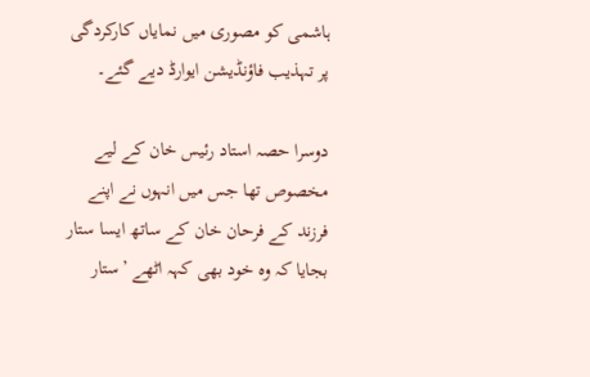ہاشمی کو مصوری میں نمایاں کارکردگی پر تہذیب فاؤنڈیشن ایوارڈ دیے گئے۔

دوسرا حصہ استاد رئیس خان کے لیے مخصوص تھا جس میں انہوں نے اپنے فرزند کے فرحان خان کے ساتھ ایسا ستار بجایا کہ وہ خود بھی کہہ اٹھے ’ستار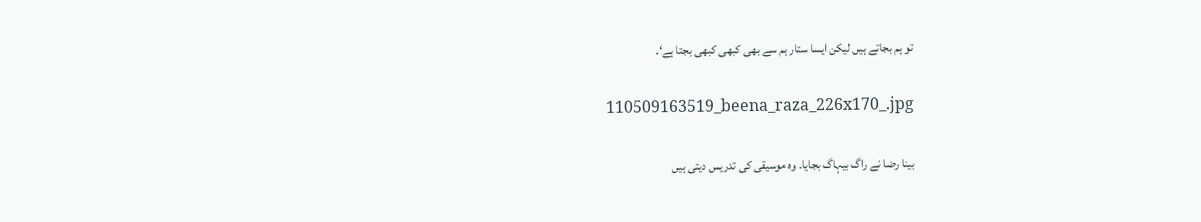تو ہم بجاتے ہیں لیکن ایسا ستار ہم سے بھی کبھی کبھی بجتا ہے‘۔

110509163519_beena_raza_226x170_.jpg

بینا رضا نے راگ بیہاگ بجایا۔ وہ موسیقی کی تدریس دیتی ہیں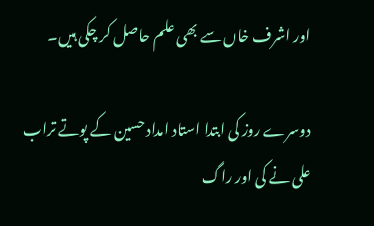اور اشرف خاں سے بھی علم حاصل کر چکی ہیں۔

دوسرے روز کی ابتدا استاد امداد حسین کے پوتے تراب علی نے کی اور راگ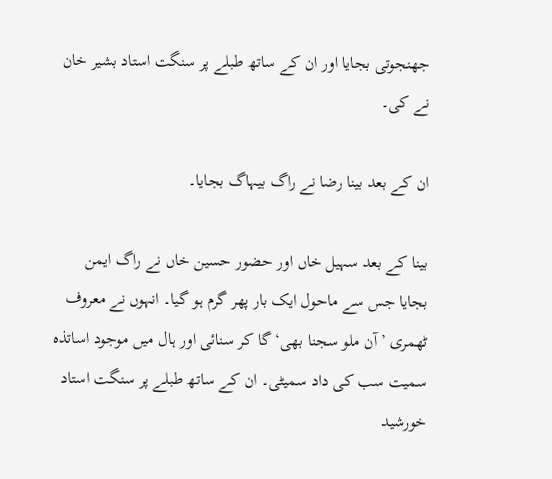جھنجوتی بجایا اور ان کے ساتھ طبلے پر سنگت استاد بشیر خان نے کی۔

ان کے بعد بینا رضا نے راگ بیہاگ بجایا۔

بینا کے بعد سہیل خاں اور حضور حسین خاں نے راگ ایمن بجایا جس سے ماحول ایک بار پھر گرم ہو گیا۔ انہوں نے معروف ٹھمری ’آن ملو سجنا بھی‘ گا کر سنائی اور ہال میں موجود اساتذہ سمیت سب کی داد سمیٹی۔ ان کے ساتھ طبلے پر سنگت استاد خورشید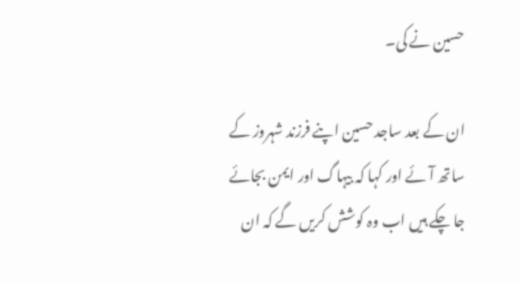حسین نے کی۔

ان کے بعد ساجد حسین اپنے فرزند شہروز کے ساتھ آئے اور کہا کہ بیہاگ اور ایمن بجائے جا چکے ہیں اب وہ کوشش کریں گے کہ ان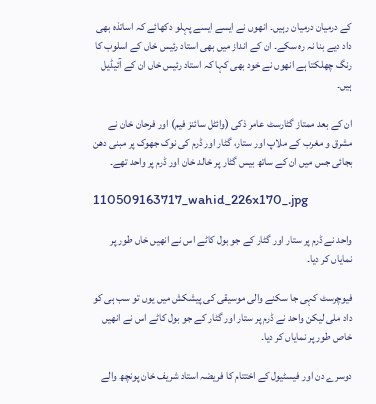کے درمیان درمیان رہیں۔ انھوں نے ایسے ایسے پہلو دکھائے کہ اساتذہ بھی داد دیے بنا نہ رہ سکے۔ ان کے انداز میں بھی استاد رئیس خاں کے اسلوب کا رنگ چھلکتا ہے انھوں نے خود بھی کہا کہ استاد رئیس خاں ان کے آئیڈیل ہیں۔

ان کے بعد ممتاز گٹارسٹ عامر ذکی (وائٹل سائنز فیم) اور فرحان خان نے مشرق و مغرب کے ملاپ اور ستار، گٹار اور ڈرم کی نوک جھوک پر مبنی دھن بجائی جس میں ان کے ساتھ بیس گٹار پر خالد خان اور ڈرم پر واحد تھے۔

110509163717_wahid_226x170_.jpg

واحد نے ڈرم پر ستار اور گٹار کے جو بول کاٹے اس نے انھیں خاں طور پر نمایاں کر دیا۔

فیوچرسٹ کہی جا سکنے والی موسیقی کی پیشکش میں یوں تو سب ہی کو داد ملی لیکن واحد نے ڈرم پر ستار اور گٹار کے جو بول کاٹے اس نے انھیں خاص طور پر نمایاں کر دیا۔

دوسرے دن اور فیسٹیول کے اختتام کا فریضہ استاد شریف خان پونچھ والے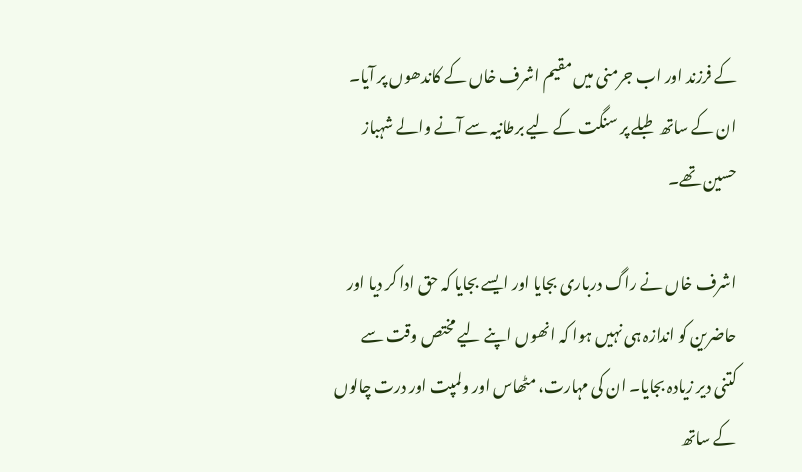کے فرزند اور اب جرمنی میں مقیم اشرف خاں کے کاندھوں پر آیا۔ ان کے ساتھ طبلے پر سنگت کے لیے برطانیہ سے آنے والے شہباز حسین تھے۔

اشرف خاں نے راگ درباری بجایا اور ایسے بجایا کہ حق ادا کر دیا اور حاضرین کو اندازہ ہی نہیں ہوا کہ انھوں اپنے لیے مختص وقت سے کتنی دیر زیادہ بجایا۔ ان کی مہارت، مٹھاس اور ولمپت اور درت چالوں کے ساتھ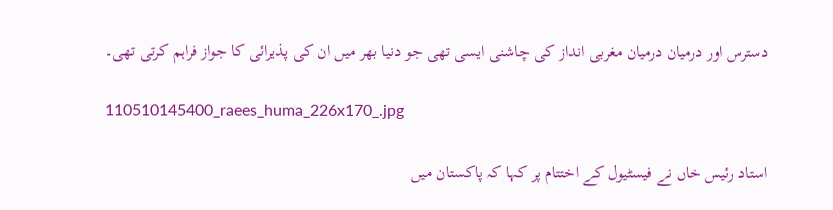دسترس اور درمیان درمیان مغربی انداز کی چاشنی ایسی تھی جو دنیا بھر میں ان کی پذیرائی کا جواز فراہم کرتی تھی۔

110510145400_raees_huma_226x170_.jpg

استاد رئیس خاں نے فیسٹیول کے اختتام پر کہا کہ پاکستان میں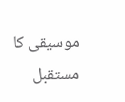موسیقی کا مستقبل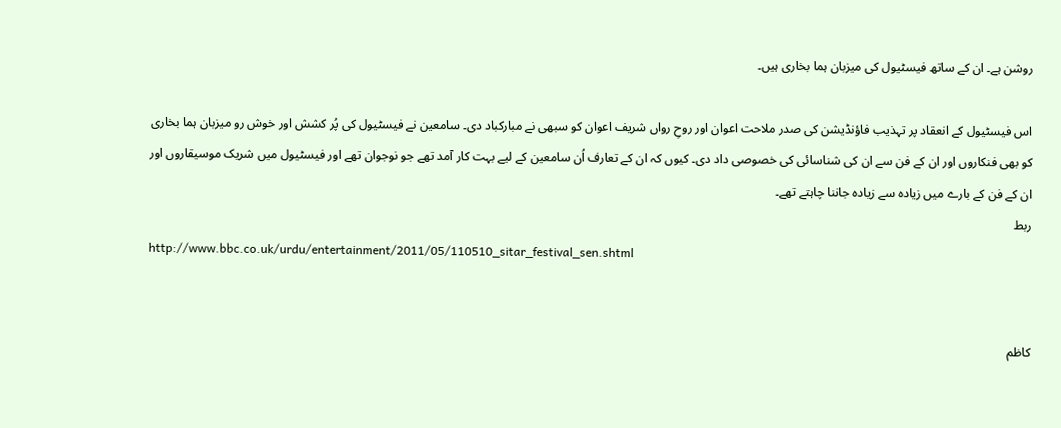روشن ہے۔ ان کے ساتھ فیسٹیول کی میزبان ہما بخاری ہیں۔

اس فیسٹیول کے انعقاد پر تہذیب فاؤنڈیشن کی صدر ملاحت اعوان اور روحِ رواں شریف اعوان کو سبھی نے مبارکباد دی۔ سامعین نے فیسٹیول کی پُر کشش اور خوش رو میزبان ہما بخاری کو بھی فنکاروں اور ان کے فن سے ان کی شناسائی کی خصوصی داد دی۔ کیوں کہ ان کے تعارف اُن سامعین کے لیے بہت کار آمد تھے جو نوجوان تھے اور فیسٹیول میں شریک موسیقاروں اور ان کے فن کے بارے میں زیادہ سے زیادہ جاننا چاہتے تھے۔
ربط
http://www.bbc.co.uk/urdu/entertainment/2011/05/110510_sitar_festival_sen.shtml


کاظم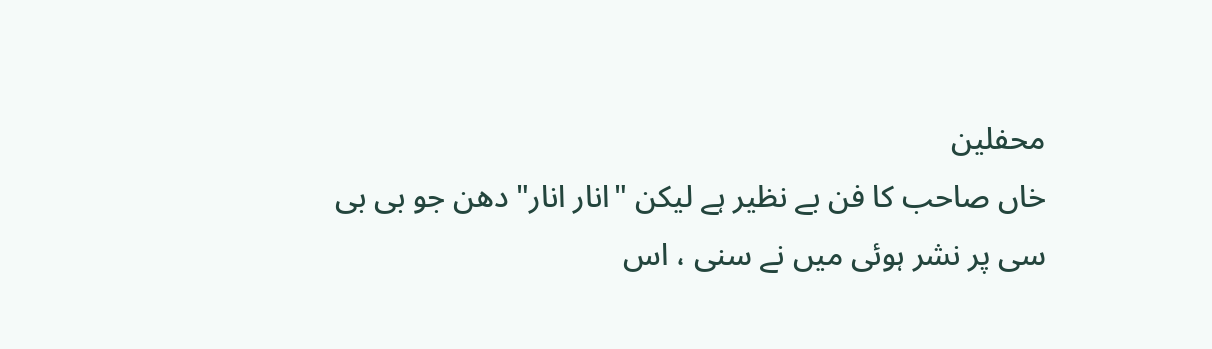محفلین
خاں صاحب کا فن بے نظیر ہے لیکن "انار انار" دھن جو بی بی سی پر نشر ہوئی میں نے سنی ، اس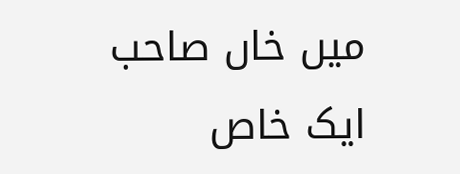میں خاں صاحب ایک خاص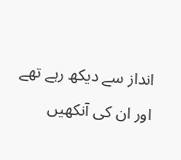انداز سے دیکھ رہے تھے اور ان کی آنکھیں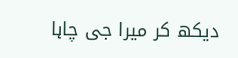دیکھ کر میرا جی چاہا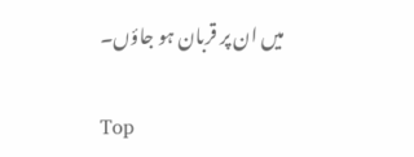میں ان پر قربان ہو جاؤں۔

Top